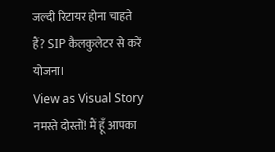जल्दी रिटायर होना चाहते हैं? SIP कैलकुलेटर से करें योजना।
View as Visual Story
नमस्ते दोस्तों! मैं हूँ आपका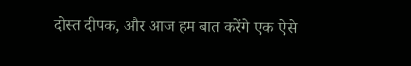दोस्त दीपक, और आज हम बात करेंगे एक ऐसे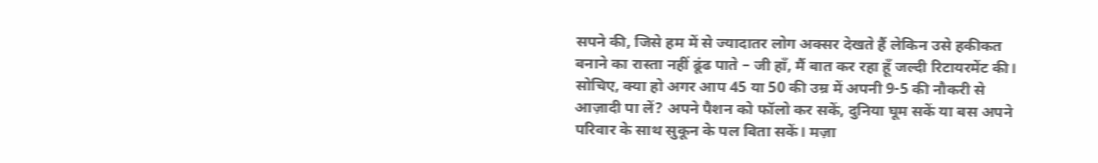सपने की, जिसे हम में से ज्यादातर लोग अक्सर देखते हैं लेकिन उसे हकीकत बनाने का रास्ता नहीं ढूंढ पाते – जी हाँ, मैं बात कर रहा हूँ जल्दी रिटायरमेंट की। सोचिए, क्या हो अगर आप 45 या 50 की उम्र में अपनी 9-5 की नौकरी से आज़ादी पा लें? अपने पैशन को फॉलो कर सकें, दुनिया घूम सकें या बस अपने परिवार के साथ सुकून के पल बिता सकें। मज़ा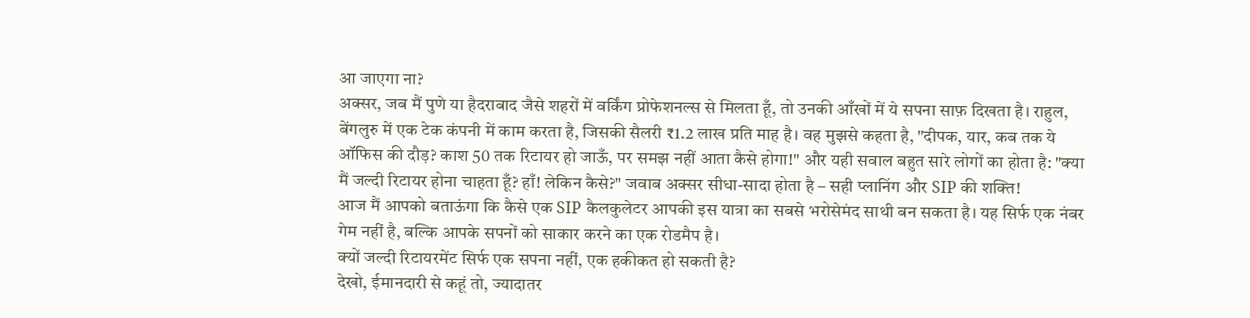आ जाएगा ना?
अक्सर, जब मैं पुणे या हैदराबाद जैसे शहरों में वर्किंग प्रोफेशनल्स से मिलता हूँ, तो उनकी आँखों में ये सपना साफ़ दिखता है। राहुल, बेंगलुरु में एक टेक कंपनी में काम करता है, जिसकी सैलरी ₹1.2 लाख प्रति माह है। वह मुझसे कहता है, "दीपक, यार, कब तक ये ऑफिस की दौड़? काश 50 तक रिटायर हो जाऊँ, पर समझ नहीं आता कैसे होगा!" और यही सवाल बहुत सारे लोगों का होता है: "क्या मैं जल्दी रिटायर होना चाहता हूँ? हाँ! लेकिन कैसे?" जवाब अक्सर सीधा-सादा होता है – सही प्लानिंग और SIP की शक्ति!
आज मैं आपको बताऊंगा कि कैसे एक SIP कैलकुलेटर आपकी इस यात्रा का सबसे भरोसेमंद साथी बन सकता है। यह सिर्फ एक नंबर गेम नहीं है, बल्कि आपके सपनों को साकार करने का एक रोडमैप है।
क्यों जल्दी रिटायरमेंट सिर्फ एक सपना नहीं, एक हकीकत हो सकती है?
देखो, ईमानदारी से कहूं तो, ज्यादातर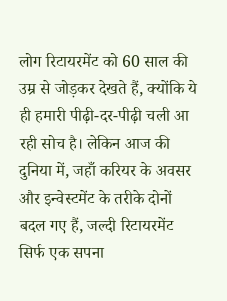लोग रिटायरमेंट को 60 साल की उम्र से जोड़कर देखते हैं, क्योंकि ये ही हमारी पीढ़ी-दर-पीढ़ी चली आ रही सोच है। लेकिन आज की दुनिया में, जहाँ करियर के अवसर और इन्वेस्टमेंट के तरीके दोनों बदल गए हैं, जल्दी रिटायरमेंट सिर्फ एक सपना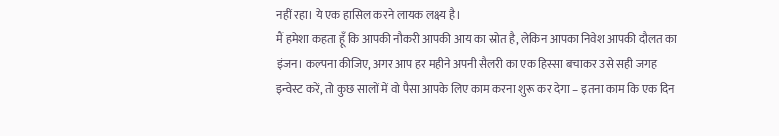नहीं रहा। ये एक हासिल करने लायक लक्ष्य है।
मैं हमेशा कहता हूँ कि आपकी नौकरी आपकी आय का स्रोत है, लेकिन आपका निवेश आपकी दौलत का इंजन। कल्पना कीजिए, अगर आप हर महीने अपनी सैलरी का एक हिस्सा बचाकर उसे सही जगह इन्वेस्ट करें, तो कुछ सालों में वो पैसा आपके लिए काम करना शुरू कर देगा – इतना काम कि एक दिन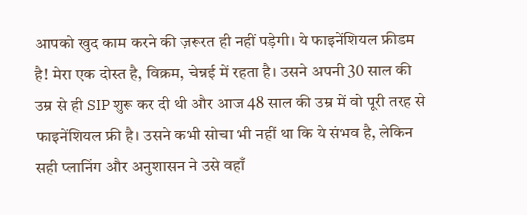आपको खुद काम करने की ज़रूरत ही नहीं पड़ेगी। ये फाइनेंशियल फ्रीडम है! मेरा एक दोस्त है, विक्रम, चेन्नई में रहता है। उसने अपनी 30 साल की उम्र से ही SIP शुरू कर दी थी और आज 48 साल की उम्र में वो पूरी तरह से फाइनेंशियल फ्री है। उसने कभी सोचा भी नहीं था कि ये संभव है, लेकिन सही प्लानिंग और अनुशासन ने उसे वहाँ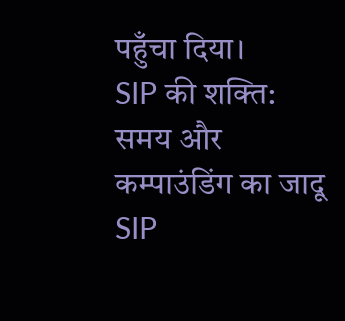पहुँचा दिया।
SIP की शक्ति: समय और कम्पाउंडिंग का जादू
SIP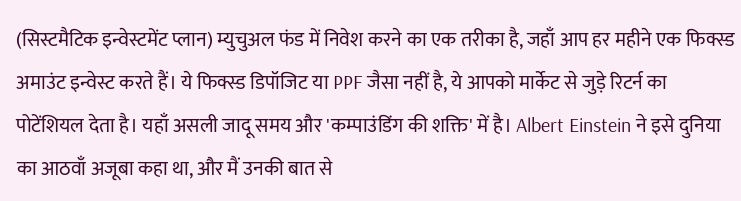(सिस्टमैटिक इन्वेस्टमेंट प्लान) म्युचुअल फंड में निवेश करने का एक तरीका है, जहाँ आप हर महीने एक फिक्स्ड अमाउंट इन्वेस्ट करते हैं। ये फिक्स्ड डिपॉजिट या PPF जैसा नहीं है, ये आपको मार्केट से जुड़े रिटर्न का पोटेंशियल देता है। यहाँ असली जादू समय और 'कम्पाउंडिंग की शक्ति' में है। Albert Einstein ने इसे दुनिया का आठवाँ अजूबा कहा था, और मैं उनकी बात से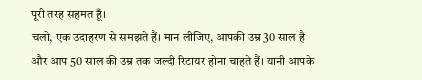पूरी तरह सहमत हूँ।
चलो, एक उदाहरण से समझते हैं। मान लीजिए, आपकी उम्र 30 साल है और आप 50 साल की उम्र तक जल्दी रिटायर होना चाहते हैं। यानी आपके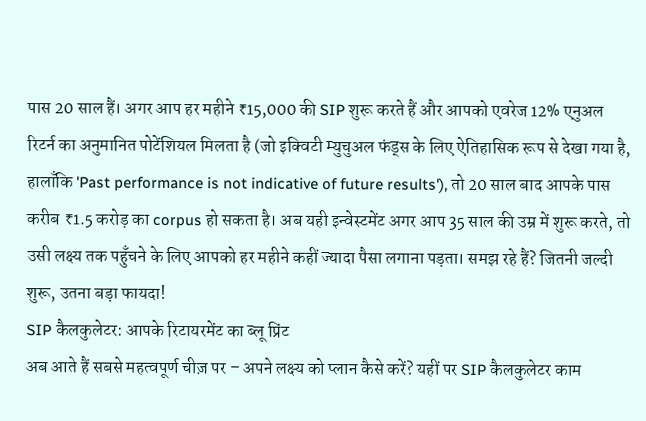पास 20 साल हैं। अगर आप हर महीने ₹15,000 की SIP शुरू करते हैं और आपको एवरेज 12% एनुअल रिटर्न का अनुमानित पोटेंशियल मिलता है (जो इक्विटी म्युचुअल फंड्स के लिए ऐतिहासिक रूप से देखा गया है, हालाँकि 'Past performance is not indicative of future results'), तो 20 साल बाद आपके पास करीब ₹1.5 करोड़ का corpus हो सकता है। अब यही इन्वेस्टमेंट अगर आप 35 साल की उम्र में शुरू करते, तो उसी लक्ष्य तक पहुँचने के लिए आपको हर महीने कहीं ज्यादा पैसा लगाना पड़ता। समझ रहे हैं? जितनी जल्दी शुरू, उतना बड़ा फायदा!
SIP कैलकुलेटर: आपके रिटायरमेंट का ब्लू प्रिंट
अब आते हैं सबसे महत्वपूर्ण चीज़ पर – अपने लक्ष्य को प्लान कैसे करें? यहीं पर SIP कैलकुलेटर काम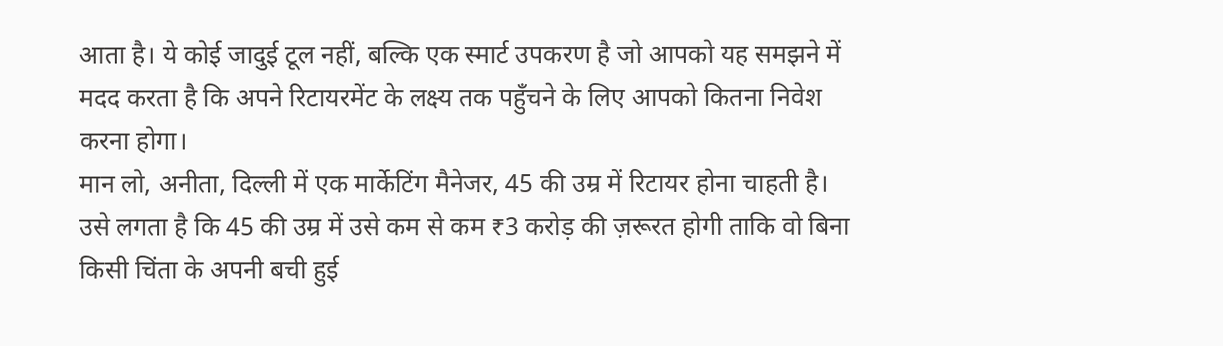आता है। ये कोई जादुई टूल नहीं, बल्कि एक स्मार्ट उपकरण है जो आपको यह समझने में मदद करता है कि अपने रिटायरमेंट के लक्ष्य तक पहुँचने के लिए आपको कितना निवेश करना होगा।
मान लो, अनीता, दिल्ली में एक मार्केटिंग मैनेजर, 45 की उम्र में रिटायर होना चाहती है। उसे लगता है कि 45 की उम्र में उसे कम से कम ₹3 करोड़ की ज़रूरत होगी ताकि वो बिना किसी चिंता के अपनी बची हुई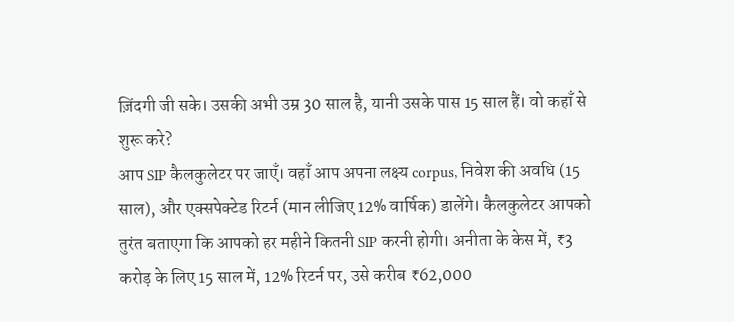ज़िंदगी जी सके। उसकी अभी उम्र 30 साल है, यानी उसके पास 15 साल हैं। वो कहाँ से शुरू करे?
आप SIP कैलकुलेटर पर जाएँ। वहाँ आप अपना लक्ष्य corpus, निवेश की अवधि (15 साल), और एक्सपेक्टेड रिटर्न (मान लीजिए 12% वार्षिक) डालेंगे। कैलकुलेटर आपको तुरंत बताएगा कि आपको हर महीने कितनी SIP करनी होगी। अनीता के केस में, ₹3 करोड़ के लिए 15 साल में, 12% रिटर्न पर, उसे करीब ₹62,000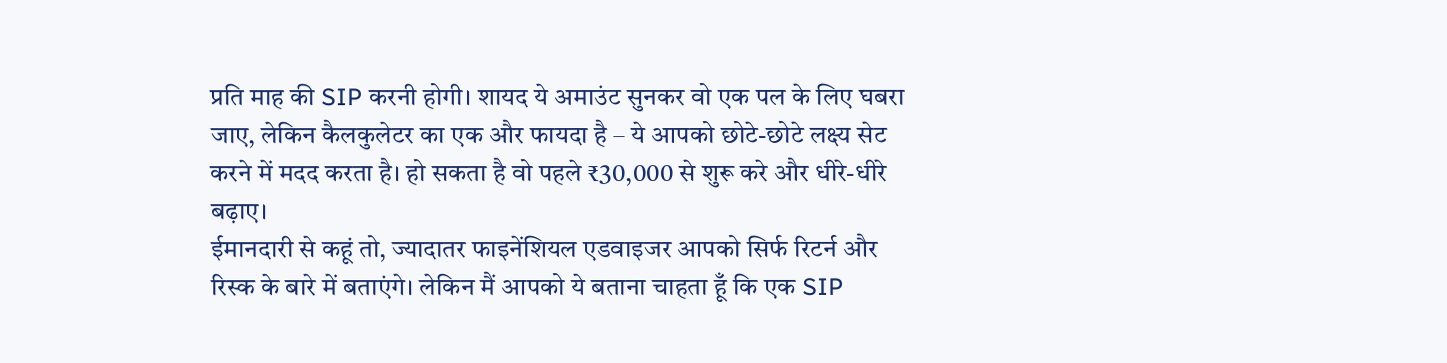प्रति माह की SIP करनी होगी। शायद ये अमाउंट सुनकर वो एक पल के लिए घबरा जाए, लेकिन कैलकुलेटर का एक और फायदा है – ये आपको छोटे-छोटे लक्ष्य सेट करने में मदद करता है। हो सकता है वो पहले ₹30,000 से शुरू करे और धीरे-धीरे बढ़ाए।
ईमानदारी से कहूं तो, ज्यादातर फाइनेंशियल एडवाइजर आपको सिर्फ रिटर्न और रिस्क के बारे में बताएंगे। लेकिन मैं आपको ये बताना चाहता हूँ कि एक SIP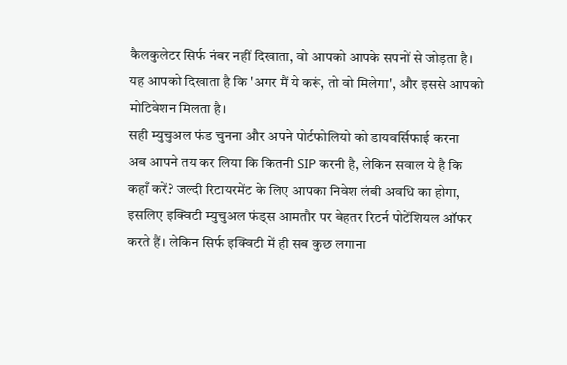कैलकुलेटर सिर्फ नंबर नहीं दिखाता, वो आपको आपके सपनों से जोड़ता है। यह आपको दिखाता है कि 'अगर मैं ये करूं, तो वो मिलेगा', और इससे आपको मोटिवेशन मिलता है।
सही म्युचुअल फंड चुनना और अपने पोर्टफोलियो को डायवर्सिफाई करना
अब आपने तय कर लिया कि कितनी SIP करनी है, लेकिन सवाल ये है कि कहाँ करें? जल्दी रिटायरमेंट के लिए आपका निवेश लंबी अवधि का होगा, इसलिए इक्विटी म्युचुअल फंड्स आमतौर पर बेहतर रिटर्न पोटेंशियल ऑफर करते हैं। लेकिन सिर्फ इक्विटी में ही सब कुछ लगाना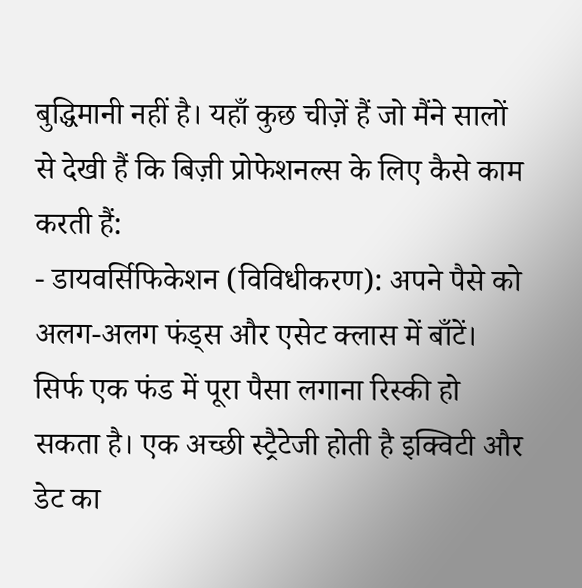बुद्धिमानी नहीं है। यहाँ कुछ चीज़ें हैं जो मैंने सालों से देखी हैं कि बिज़ी प्रोफेशनल्स के लिए कैसे काम करती हैं:
- डायवर्सिफिकेशन (विविधीकरण): अपने पैसे को अलग-अलग फंड्स और एसेट क्लास में बाँटें। सिर्फ एक फंड में पूरा पैसा लगाना रिस्की हो सकता है। एक अच्छी स्ट्रैटेजी होती है इक्विटी और डेट का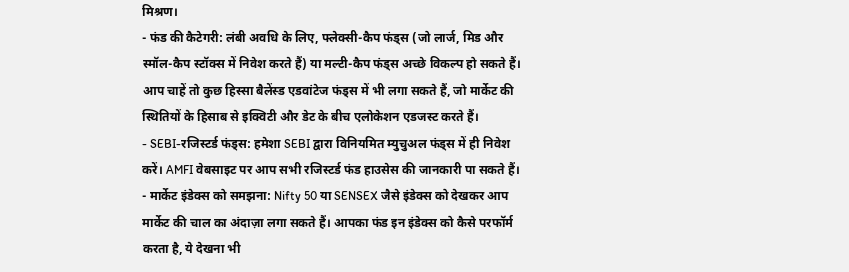मिश्रण।
- फंड की कैटेगरी: लंबी अवधि के लिए, फ्लेक्सी-कैप फंड्स (जो लार्ज, मिड और स्मॉल-कैप स्टॉक्स में निवेश करते हैं) या मल्टी-कैप फंड्स अच्छे विकल्प हो सकते हैं। आप चाहें तो कुछ हिस्सा बैलेंस्ड एडवांटेज फंड्स में भी लगा सकते हैं, जो मार्केट की स्थितियों के हिसाब से इक्विटी और डेट के बीच एलोकेशन एडजस्ट करते हैं।
- SEBI-रजिस्टर्ड फंड्स: हमेशा SEBI द्वारा विनियमित म्युचुअल फंड्स में ही निवेश करें। AMFI वेबसाइट पर आप सभी रजिस्टर्ड फंड हाउसेस की जानकारी पा सकते हैं।
- मार्केट इंडेक्स को समझना: Nifty 50 या SENSEX जैसे इंडेक्स को देखकर आप मार्केट की चाल का अंदाज़ा लगा सकते हैं। आपका फंड इन इंडेक्स को कैसे परफॉर्म करता है, ये देखना भी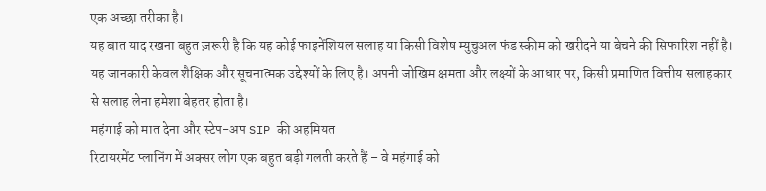एक अच्छा तरीका है।
यह बात याद रखना बहुत ज़रूरी है कि यह कोई फाइनेंशियल सलाह या किसी विशेष म्युचुअल फंड स्कीम को खरीदने या बेचने की सिफारिश नहीं है। यह जानकारी केवल शैक्षिक और सूचनात्मक उद्देश्यों के लिए है। अपनी जोखिम क्षमता और लक्ष्यों के आधार पर, किसी प्रमाणित वित्तीय सलाहकार से सलाह लेना हमेशा बेहतर होता है।
महंगाई को मात देना और स्टेप-अप SIP की अहमियत
रिटायरमेंट प्लानिंग में अक्सर लोग एक बहुत बड़ी गलती करते हैं – वे महंगाई को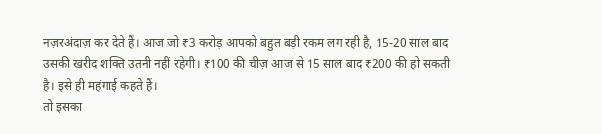नज़रअंदाज़ कर देते हैं। आज जो ₹3 करोड़ आपको बहुत बड़ी रकम लग रही है, 15-20 साल बाद उसकी खरीद शक्ति उतनी नहीं रहेगी। ₹100 की चीज़ आज से 15 साल बाद ₹200 की हो सकती है। इसे ही महंगाई कहते हैं।
तो इसका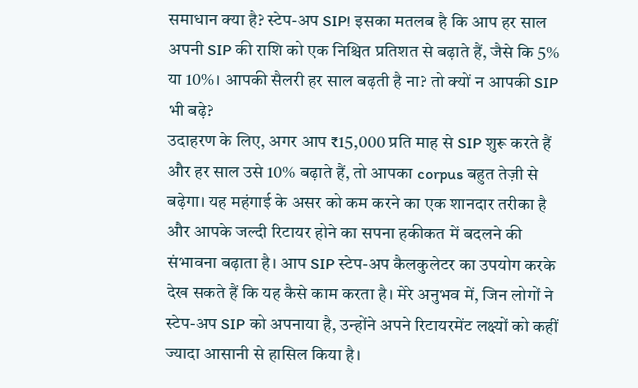समाधान क्या है? स्टेप-अप SIP! इसका मतलब है कि आप हर साल अपनी SIP की राशि को एक निश्चित प्रतिशत से बढ़ाते हैं, जैसे कि 5% या 10%। आपकी सैलरी हर साल बढ़ती है ना? तो क्यों न आपकी SIP भी बढ़े?
उदाहरण के लिए, अगर आप ₹15,000 प्रति माह से SIP शुरू करते हैं और हर साल उसे 10% बढ़ाते हैं, तो आपका corpus बहुत तेज़ी से बढ़ेगा। यह महंगाई के असर को कम करने का एक शानदार तरीका है और आपके जल्दी रिटायर होने का सपना हकीकत में बदलने की संभावना बढ़ाता है। आप SIP स्टेप-अप कैलकुलेटर का उपयोग करके देख सकते हैं कि यह कैसे काम करता है। मेरे अनुभव में, जिन लोगों ने स्टेप-अप SIP को अपनाया है, उन्होंने अपने रिटायरमेंट लक्ष्यों को कहीं ज्यादा आसानी से हासिल किया है।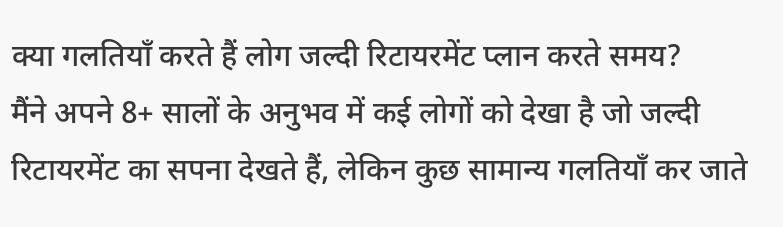क्या गलतियाँ करते हैं लोग जल्दी रिटायरमेंट प्लान करते समय?
मैंने अपने 8+ सालों के अनुभव में कई लोगों को देखा है जो जल्दी रिटायरमेंट का सपना देखते हैं, लेकिन कुछ सामान्य गलतियाँ कर जाते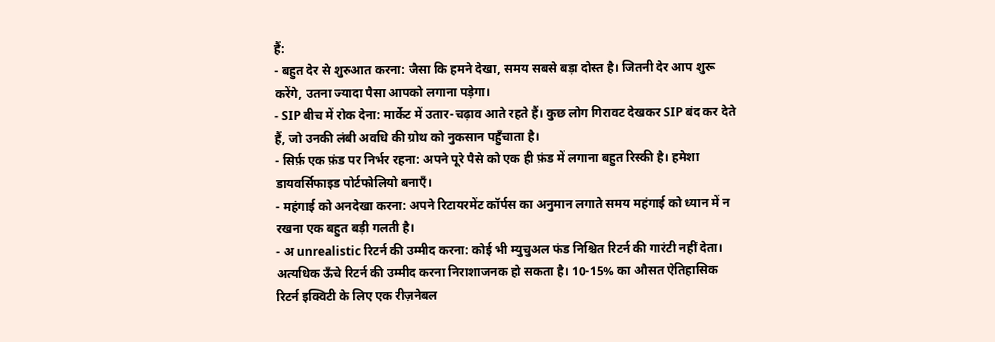हैं:
- बहुत देर से शुरुआत करना: जैसा कि हमने देखा, समय सबसे बड़ा दोस्त है। जितनी देर आप शुरू करेंगे, उतना ज्यादा पैसा आपको लगाना पड़ेगा।
- SIP बीच में रोक देना: मार्केट में उतार-चढ़ाव आते रहते हैं। कुछ लोग गिरावट देखकर SIP बंद कर देते हैं, जो उनकी लंबी अवधि की ग्रोथ को नुकसान पहुँचाता है।
- सिर्फ़ एक फ़ंड पर निर्भर रहना: अपने पूरे पैसे को एक ही फ़ंड में लगाना बहुत रिस्की है। हमेशा डायवर्सिफाइड पोर्टफोलियो बनाएँ।
- महंगाई को अनदेखा करना: अपने रिटायरमेंट कॉर्पस का अनुमान लगाते समय महंगाई को ध्यान में न रखना एक बहुत बड़ी गलती है।
- अ unrealistic रिटर्न की उम्मीद करना: कोई भी म्युचुअल फंड निश्चित रिटर्न की गारंटी नहीं देता। अत्यधिक ऊँचे रिटर्न की उम्मीद करना निराशाजनक हो सकता है। 10-15% का औसत ऐतिहासिक रिटर्न इक्विटी के लिए एक रीज़नेबल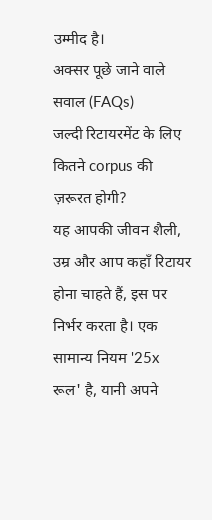उम्मीद है।
अक्सर पूछे जाने वाले सवाल (FAQs)
जल्दी रिटायरमेंट के लिए कितने corpus की ज़रूरत होगी?
यह आपकी जीवन शैली, उम्र और आप कहाँ रिटायर होना चाहते हैं, इस पर निर्भर करता है। एक सामान्य नियम '25x रूल' है, यानी अपने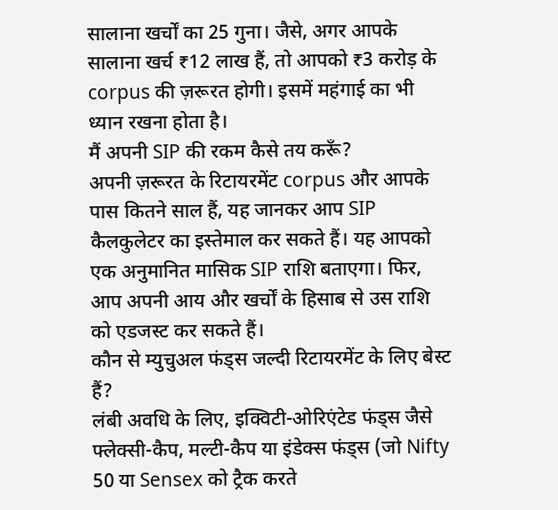सालाना खर्चों का 25 गुना। जैसे, अगर आपके सालाना खर्च ₹12 लाख हैं, तो आपको ₹3 करोड़ के corpus की ज़रूरत होगी। इसमें महंगाई का भी ध्यान रखना होता है।
मैं अपनी SIP की रकम कैसे तय करूँ?
अपनी ज़रूरत के रिटायरमेंट corpus और आपके पास कितने साल हैं, यह जानकर आप SIP कैलकुलेटर का इस्तेमाल कर सकते हैं। यह आपको एक अनुमानित मासिक SIP राशि बताएगा। फिर, आप अपनी आय और खर्चों के हिसाब से उस राशि को एडजस्ट कर सकते हैं।
कौन से म्युचुअल फंड्स जल्दी रिटायरमेंट के लिए बेस्ट हैं?
लंबी अवधि के लिए, इक्विटी-ओरिएंटेड फंड्स जैसे फ्लेक्सी-कैप, मल्टी-कैप या इंडेक्स फंड्स (जो Nifty 50 या Sensex को ट्रैक करते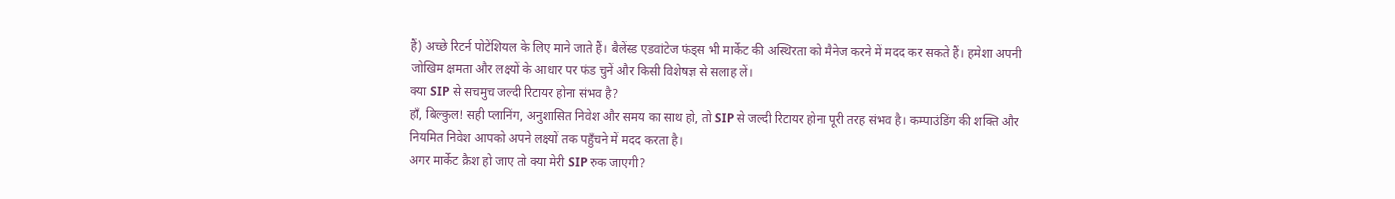हैं) अच्छे रिटर्न पोटेंशियल के लिए माने जाते हैं। बैलेंस्ड एडवांटेज फंड्स भी मार्केट की अस्थिरता को मैनेज करने में मदद कर सकते हैं। हमेशा अपनी जोखिम क्षमता और लक्ष्यों के आधार पर फंड चुनें और किसी विशेषज्ञ से सलाह लें।
क्या SIP से सचमुच जल्दी रिटायर होना संभव है?
हाँ, बिल्कुल! सही प्लानिंग, अनुशासित निवेश और समय का साथ हो, तो SIP से जल्दी रिटायर होना पूरी तरह संभव है। कम्पाउंडिंग की शक्ति और नियमित निवेश आपको अपने लक्ष्यों तक पहुँचने में मदद करता है।
अगर मार्केट क्रैश हो जाए तो क्या मेरी SIP रुक जाएगी?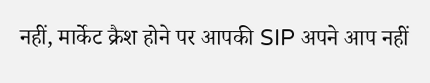नहीं, मार्केट क्रैश होने पर आपकी SIP अपने आप नहीं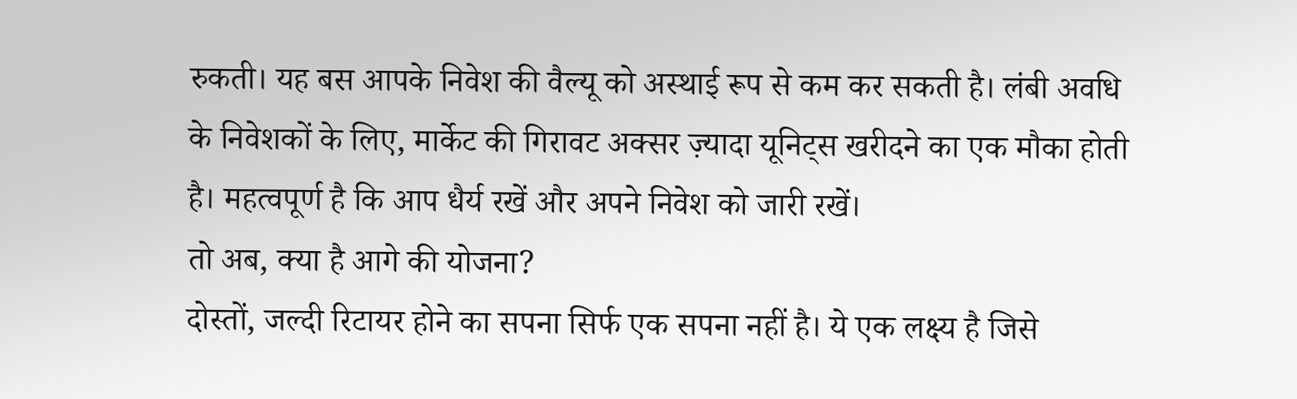रुकती। यह बस आपके निवेश की वैल्यू को अस्थाई रूप से कम कर सकती है। लंबी अवधि के निवेशकों के लिए, मार्केट की गिरावट अक्सर ज़्यादा यूनिट्स खरीदने का एक मौका होती है। महत्वपूर्ण है कि आप धैर्य रखें और अपने निवेश को जारी रखें।
तो अब, क्या है आगे की योजना?
दोस्तों, जल्दी रिटायर होने का सपना सिर्फ एक सपना नहीं है। ये एक लक्ष्य है जिसे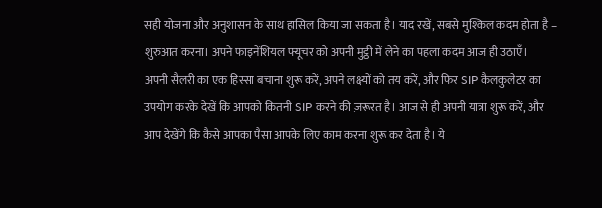सही योजना और अनुशासन के साथ हासिल किया जा सकता है। याद रखें, सबसे मुश्किल कदम होता है – शुरुआत करना। अपने फाइनेंशियल फ्यूचर को अपनी मुट्ठी में लेने का पहला कदम आज ही उठाएँ।
अपनी सैलरी का एक हिस्सा बचाना शुरू करें, अपने लक्ष्यों को तय करें, और फिर SIP कैलकुलेटर का उपयोग करके देखें कि आपको कितनी SIP करने की ज़रूरत है। आज से ही अपनी यात्रा शुरू करें, और आप देखेंगे कि कैसे आपका पैसा आपके लिए काम करना शुरू कर देता है। ये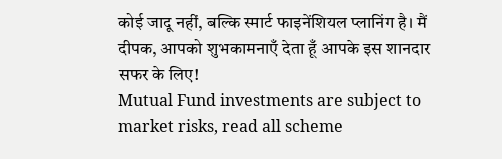कोई जादू नहीं, बल्कि स्मार्ट फाइनेंशियल प्लानिंग है। मैं दीपक, आपको शुभकामनाएँ देता हूँ आपके इस शानदार सफर के लिए!
Mutual Fund investments are subject to market risks, read all scheme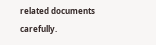related documents carefully.